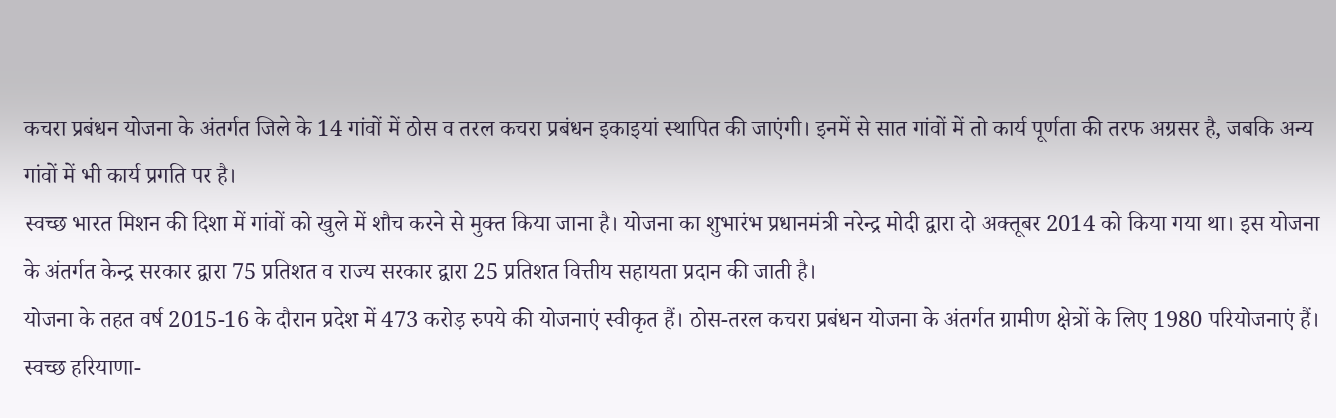कचरा प्रबंधन योजना के अंतर्गत जिले के 14 गांवों में ठोस व तरल कचरा प्रबंधन इकाइयां स्थापित की जाएंगी। इनमें से सात गांवों में तो कार्य पूर्णता की तरफ अग्रसर है, जबकि अन्य गांवों में भी कार्य प्रगति पर है।
स्वच्छ भारत मिशन की दिशा में गांवों को खुले में शौच करने से मुक्त किया जाना है। योजना का शुभारंभ प्रधानमंत्री नरेन्द्र मोदी द्वारा दो अक्तूबर 2014 को किया गया था। इस योजना के अंतर्गत केन्द्र सरकार द्वारा 75 प्रतिशत व राज्य सरकार द्वारा 25 प्रतिशत वित्तीय सहायता प्रदान की जाती है।
योजना के तहत वर्ष 2015-16 के दौरान प्रदेश में 473 करोड़ रुपये की योजनाएं स्वीकृत हैं। ठोस-तरल कचरा प्रबंधन योजना के अंतर्गत ग्रामीण क्षेत्रों के लिए 1980 परियोजनाएं हैं। स्वच्छ हरियाणा-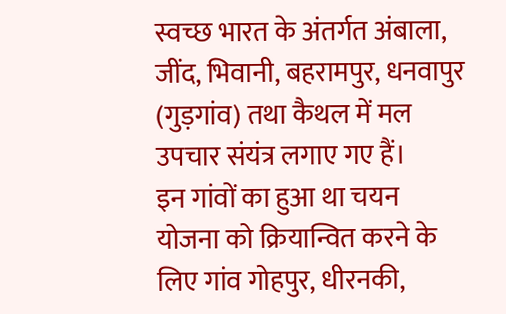स्वच्छ भारत के अंतर्गत अंबाला, जींद, भिवानी, बहरामपुर, धनवापुर (गुड़गांव) तथा कैथल में मल उपचार संयंत्र लगाए गए हैं।
इन गांवों का हुआ था चयन
योजना को क्रियान्वित करने के लिए गांव गोहपुर, धीरनकी,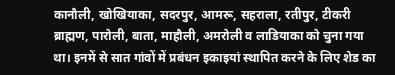कानौली, खोखियाका, सदरपुर, आमरू, सहराला, रतीपुर, टीकरी ब्राह्मण, पारोली, बाता, माहौली, अमरोली व लाडियाका को चुना गया था। इनमें से सात गांवों में प्रबंधन इकाइयां स्थापित करने के लिए शेड का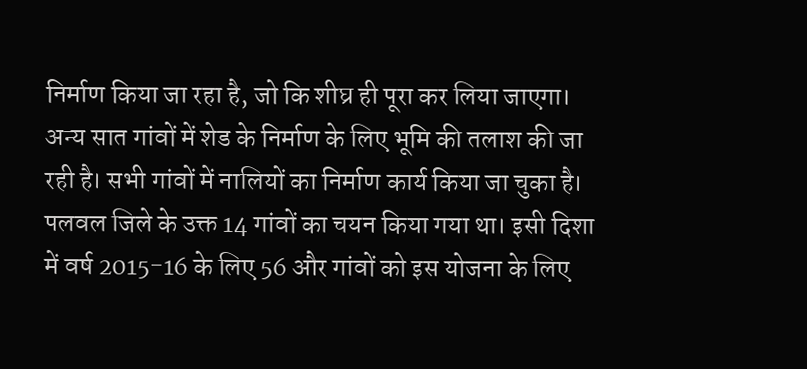निर्माण किया जा रहा है, जो कि शीघ्र ही पूरा कर लिया जाएगा। अन्य सात गांवों में शेड के निर्माण के लिए भूमि की तलाश की जा रही है। सभी गांवों में नालियों का निर्माण कार्य किया जा चुका है।
पलवल जिले के उक्त 14 गांवों का चयन किया गया था। इसी दिशा में वर्ष 2015-16 के लिए 56 और गांवों को इस योजना के लिए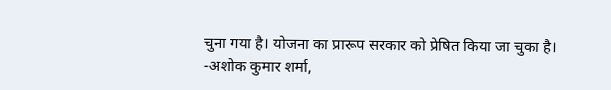चुना गया है। योजना का प्रारूप सरकार को प्रेषित किया जा चुका है।
-अशोक कुमार शर्मा,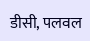डीसी, पलवल